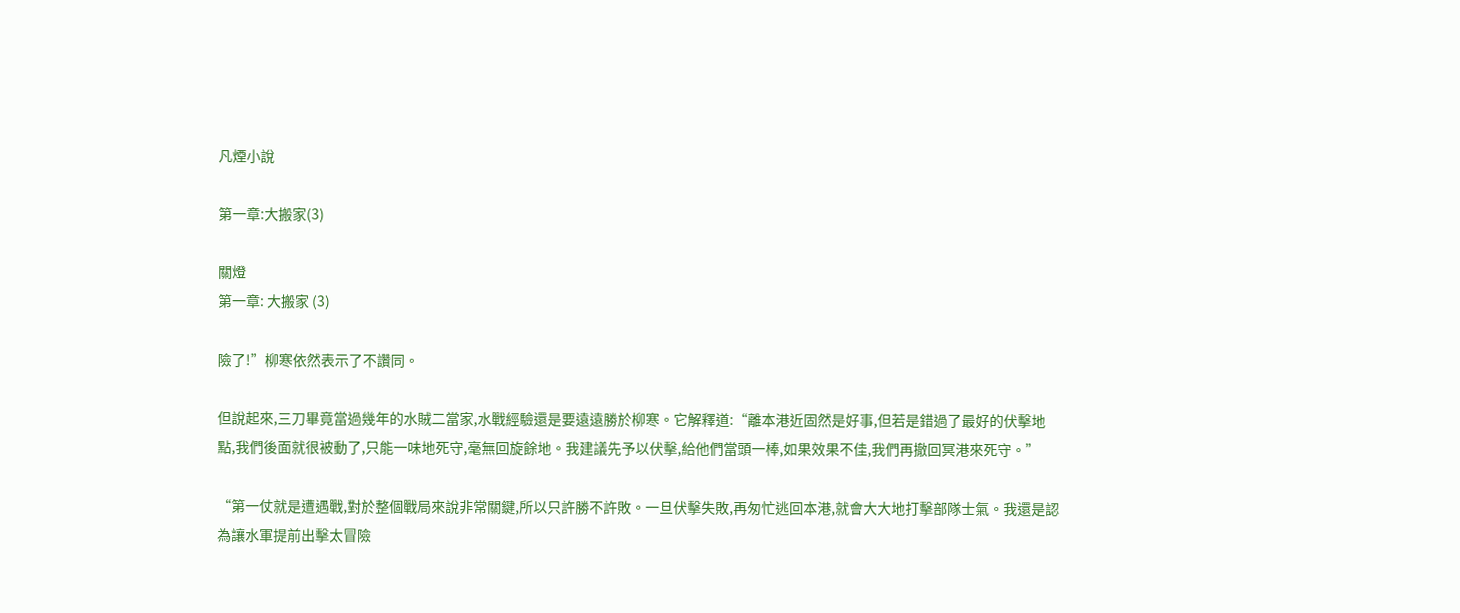凡煙小說

第一章:大搬家(3)

關燈
第一章: 大搬家 (3)

險了!”柳寒依然表示了不讚同。

但說起來,三刀畢竟當過幾年的水賊二當家,水戰經驗還是要遠遠勝於柳寒。它解釋道:“離本港近固然是好事,但若是錯過了最好的伏擊地點,我們後面就很被動了,只能一味地死守,毫無回旋餘地。我建議先予以伏擊,給他們當頭一棒,如果效果不佳,我們再撤回冥港來死守。”

“第一仗就是遭遇戰,對於整個戰局來說非常關鍵,所以只許勝不許敗。一旦伏擊失敗,再匆忙逃回本港,就會大大地打擊部隊士氣。我還是認為讓水軍提前出擊太冒險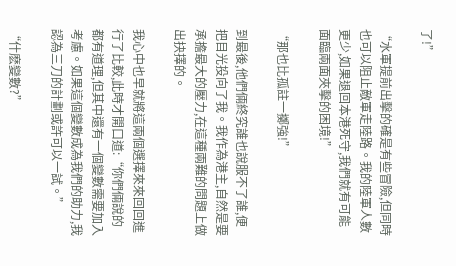了!”

“水軍提前出擊的確是有些冒險,但同時也可以阻止敵軍走陸路。我的陸軍人數更少,如果退回本港死守,我們就有可能面臨兩面夾擊的困境!”

“那也比孤註一擲強!”

到最後,他們倆終究誰也說服不了誰,便把目光投向了我。我作為港主,自然是要承擔最大的壓力,在這種兩難的問題上做出抉擇的。

我心中也早就將這兩個選擇來來回回進行了比較,此時才開口道:“你們倆說的都有道理,但其中還有一個變數需要加入考慮。如果這個變數成為我們的助力,我認為三刀的計劃或許可以一試。”

“什麽變數?”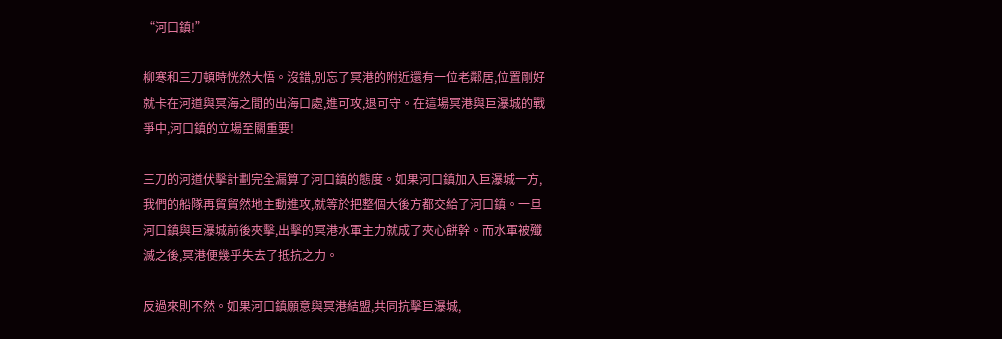“河口鎮!”

柳寒和三刀頓時恍然大悟。沒錯,別忘了冥港的附近還有一位老鄰居,位置剛好就卡在河道與冥海之間的出海口處,進可攻,退可守。在這場冥港與巨瀑城的戰爭中,河口鎮的立場至關重要!

三刀的河道伏擊計劃完全漏算了河口鎮的態度。如果河口鎮加入巨瀑城一方,我們的船隊再貿貿然地主動進攻,就等於把整個大後方都交給了河口鎮。一旦河口鎮與巨瀑城前後夾擊,出擊的冥港水軍主力就成了夾心餅幹。而水軍被殲滅之後,冥港便幾乎失去了抵抗之力。

反過來則不然。如果河口鎮願意與冥港結盟,共同抗擊巨瀑城,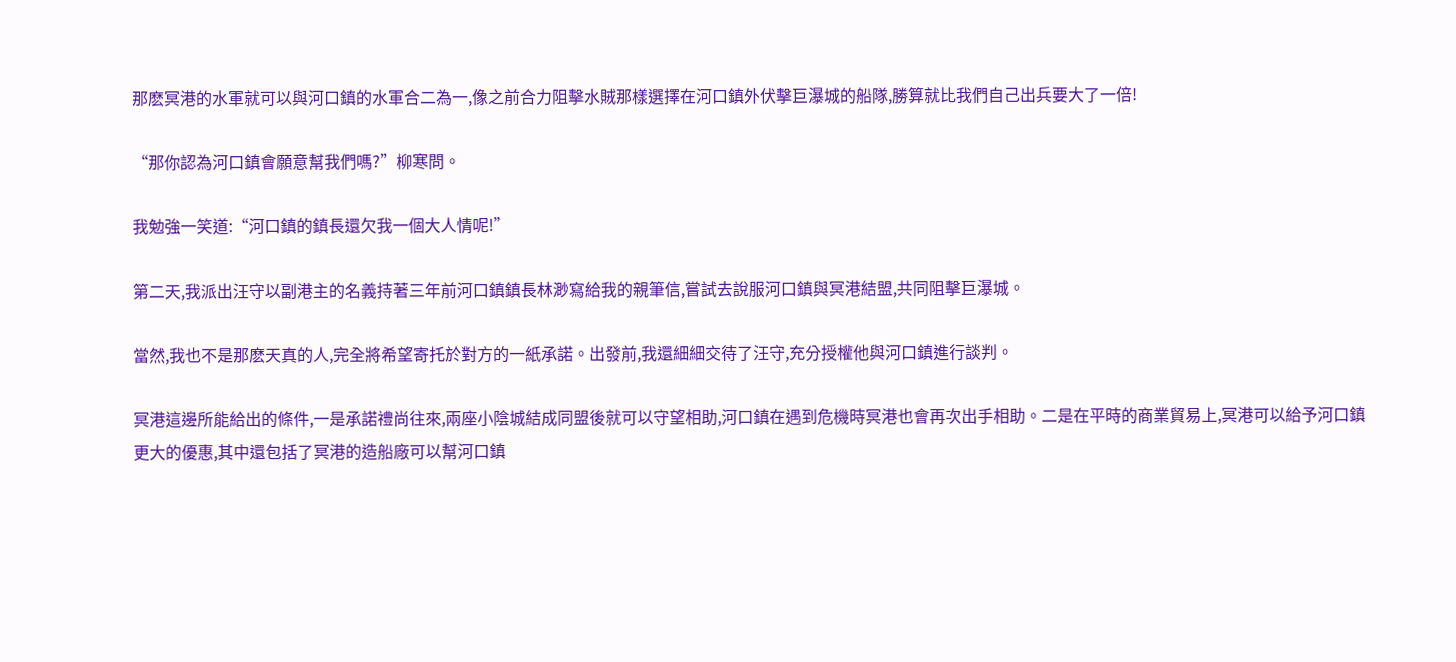那麽冥港的水軍就可以與河口鎮的水軍合二為一,像之前合力阻擊水賊那樣選擇在河口鎮外伏擊巨瀑城的船隊,勝算就比我們自己出兵要大了一倍!

“那你認為河口鎮會願意幫我們嗎?”柳寒問。

我勉強一笑道:“河口鎮的鎮長還欠我一個大人情呢!”

第二天,我派出汪守以副港主的名義持著三年前河口鎮鎮長林渺寫給我的親筆信,嘗試去說服河口鎮與冥港結盟,共同阻擊巨瀑城。

當然,我也不是那麽天真的人,完全將希望寄托於對方的一紙承諾。出發前,我還細細交待了汪守,充分授權他與河口鎮進行談判。

冥港這邊所能給出的條件,一是承諾禮尚往來,兩座小陰城結成同盟後就可以守望相助,河口鎮在遇到危機時冥港也會再次出手相助。二是在平時的商業貿易上,冥港可以給予河口鎮更大的優惠,其中還包括了冥港的造船廠可以幫河口鎮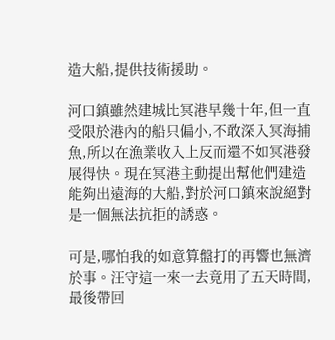造大船,提供技術援助。

河口鎮雖然建城比冥港早幾十年,但一直受限於港內的船只偏小,不敢深入冥海捕魚,所以在漁業收入上反而還不如冥港發展得快。現在冥港主動提出幫他們建造能夠出遠海的大船,對於河口鎮來說絕對是一個無法抗拒的誘惑。

可是,哪怕我的如意算盤打的再響也無濟於事。汪守這一來一去竟用了五天時間,最後帶回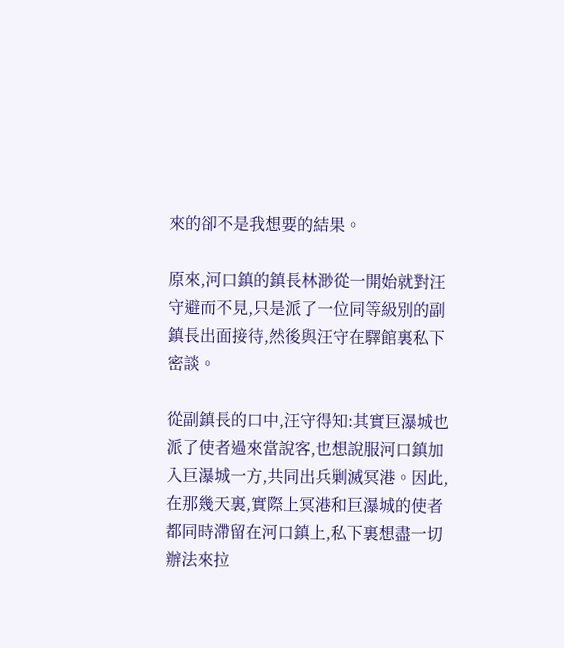來的卻不是我想要的結果。

原來,河口鎮的鎮長林渺從一開始就對汪守避而不見,只是派了一位同等級別的副鎮長出面接待,然後與汪守在驛館裏私下密談。

從副鎮長的口中,汪守得知:其實巨瀑城也派了使者過來當說客,也想說服河口鎮加入巨瀑城一方,共同出兵剿滅冥港。因此,在那幾天裏,實際上冥港和巨瀑城的使者都同時滯留在河口鎮上,私下裏想盡一切辦法來拉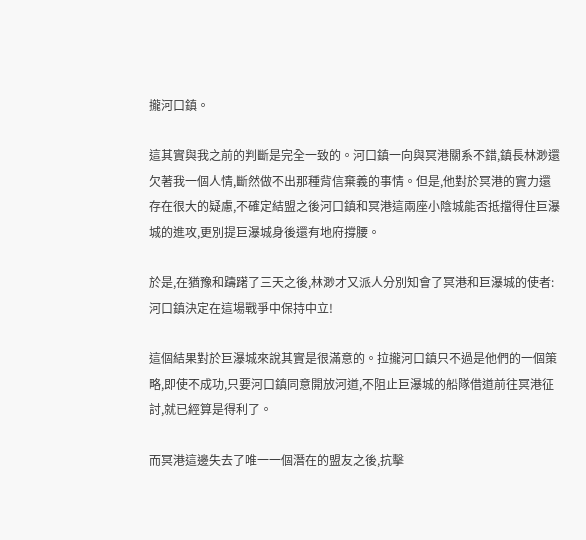攏河口鎮。

這其實與我之前的判斷是完全一致的。河口鎮一向與冥港關系不錯,鎮長林渺還欠著我一個人情,斷然做不出那種背信棄義的事情。但是,他對於冥港的實力還存在很大的疑慮,不確定結盟之後河口鎮和冥港這兩座小陰城能否抵擋得住巨瀑城的進攻,更別提巨瀑城身後還有地府撐腰。

於是,在猶豫和躊躇了三天之後,林渺才又派人分別知會了冥港和巨瀑城的使者:河口鎮決定在這場戰爭中保持中立!

這個結果對於巨瀑城來說其實是很滿意的。拉攏河口鎮只不過是他們的一個策略,即使不成功,只要河口鎮同意開放河道,不阻止巨瀑城的船隊借道前往冥港征討,就已經算是得利了。

而冥港這邊失去了唯一一個潛在的盟友之後,抗擊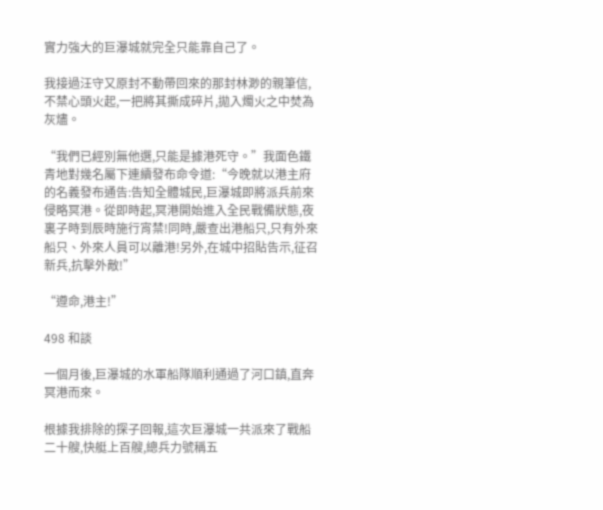實力強大的巨瀑城就完全只能靠自己了。

我接過汪守又原封不動帶回來的那封林渺的親筆信,不禁心頭火起,一把將其撕成碎片,拋入燭火之中焚為灰燼。

“我們已經別無他選,只能是據港死守。”我面色鐵青地對幾名屬下連續發布命令道:“今晚就以港主府的名義發布通告:告知全體城民,巨瀑城即將派兵前來侵略冥港。從即時起,冥港開始進入全民戰備狀態,夜裏子時到辰時施行宵禁!同時,嚴查出港船只,只有外來船只、外來人員可以離港!另外,在城中招貼告示,征召新兵,抗擊外敵!”

“遵命,港主!”

498 和談

一個月後,巨瀑城的水軍船隊順利通過了河口鎮,直奔冥港而來。

根據我排除的探子回報,這次巨瀑城一共派來了戰船二十艘,快艇上百艘,總兵力號稱五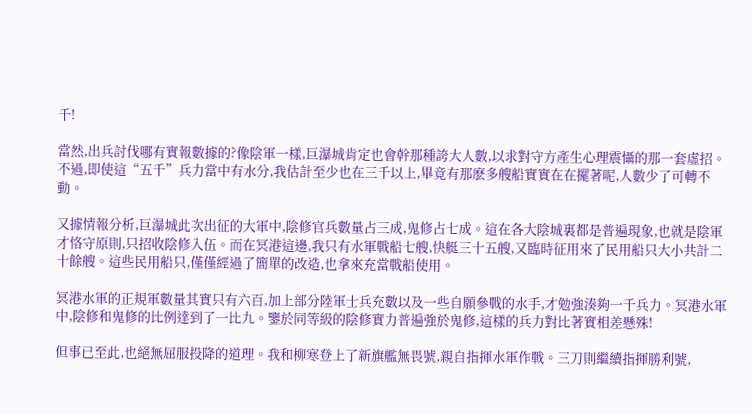千!

當然,出兵討伐哪有實報數據的?像陰軍一樣,巨瀑城肯定也會幹那種誇大人數,以求對守方產生心理震懾的那一套虛招。不過,即使這“五千”兵力當中有水分,我估計至少也在三千以上,畢竟有那麽多艘船實實在在擺著呢,人數少了可轉不動。

又據情報分析,巨瀑城此次出征的大軍中,陰修官兵數量占三成,鬼修占七成。這在各大陰城裏都是普遍現象,也就是陰軍才恪守原則,只招收陰修入伍。而在冥港這邊,我只有水軍戰船七艘,快艇三十五艘,又臨時征用來了民用船只大小共計二十餘艘。這些民用船只,僅僅經過了簡單的改造,也拿來充當戰船使用。

冥港水軍的正規軍數量其實只有六百,加上部分陸軍士兵充數以及一些自願參戰的水手,才勉強湊夠一千兵力。冥港水軍中,陰修和鬼修的比例達到了一比九。鑒於同等級的陰修實力普遍強於鬼修,這樣的兵力對比著實相差懸殊!

但事已至此,也絕無屈服投降的道理。我和柳寒登上了新旗艦無畏號,親自指揮水軍作戰。三刀則繼續指揮勝利號,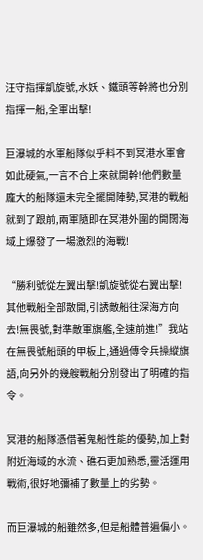汪守指揮凱旋號,水妖、鐵頭等幹將也分別指揮一船,全軍出擊!

巨瀑城的水軍船隊似乎料不到冥港水軍會如此硬氣,一言不合上來就開幹!他們數量龐大的船隊還未完全擺開陣勢,冥港的戰船就到了跟前,兩軍隨即在冥港外圍的開闊海域上爆發了一場激烈的海戰!

“勝利號從左翼出擊!凱旋號從右翼出擊!其他戰船全部散開,引誘敵船往深海方向去!無畏號,對準敵軍旗艦,全速前進!”我站在無畏號船頭的甲板上,通過傳令兵操縱旗語,向另外的幾艘戰船分別發出了明確的指令。

冥港的船隊憑借著鬼船性能的優勢,加上對附近海域的水流、礁石更加熟悉,靈活運用戰術,很好地彌補了數量上的劣勢。

而巨瀑城的船雖然多,但是船體普遍偏小。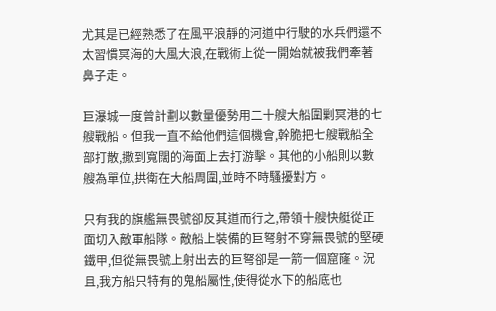尤其是已經熟悉了在風平浪靜的河道中行駛的水兵們還不太習慣冥海的大風大浪,在戰術上從一開始就被我們牽著鼻子走。

巨瀑城一度曾計劃以數量優勢用二十艘大船圍剿冥港的七艘戰船。但我一直不給他們這個機會,幹脆把七艘戰船全部打散,撒到寬闊的海面上去打游擊。其他的小船則以數艘為單位,拱衛在大船周圍,並時不時騷擾對方。

只有我的旗艦無畏號卻反其道而行之,帶領十艘快艇從正面切入敵軍船隊。敵船上裝備的巨弩射不穿無畏號的堅硬鐵甲,但從無畏號上射出去的巨弩卻是一箭一個窟窿。況且,我方船只特有的鬼船屬性,使得從水下的船底也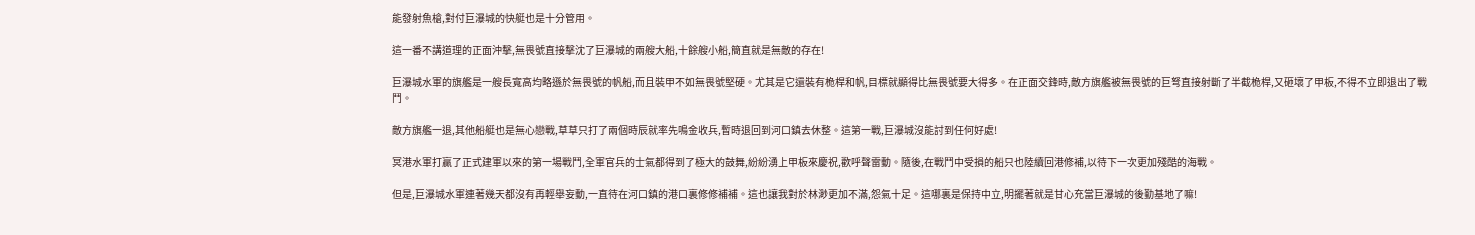能發射魚槍,對付巨瀑城的快艇也是十分管用。

這一番不講道理的正面沖擊,無畏號直接擊沈了巨瀑城的兩艘大船,十餘艘小船,簡直就是無敵的存在!

巨瀑城水軍的旗艦是一艘長寬高均略遜於無畏號的帆船,而且裝甲不如無畏號堅硬。尤其是它還裝有桅桿和帆,目標就顯得比無畏號要大得多。在正面交鋒時,敵方旗艦被無畏號的巨弩直接射斷了半截桅桿,又砸壞了甲板,不得不立即退出了戰鬥。

敵方旗艦一退,其他船艇也是無心戀戰,草草只打了兩個時辰就率先鳴金收兵,暫時退回到河口鎮去休整。這第一戰,巨瀑城沒能討到任何好處!

冥港水軍打贏了正式建軍以來的第一場戰鬥,全軍官兵的士氣都得到了極大的鼓舞,紛紛湧上甲板來慶祝,歡呼聲雷動。隨後,在戰鬥中受損的船只也陸續回港修補,以待下一次更加殘酷的海戰。

但是,巨瀑城水軍連著幾天都沒有再輕舉妄動,一直待在河口鎮的港口裏修修補補。這也讓我對於林渺更加不滿,怨氣十足。這哪裏是保持中立,明擺著就是甘心充當巨瀑城的後勤基地了嘛!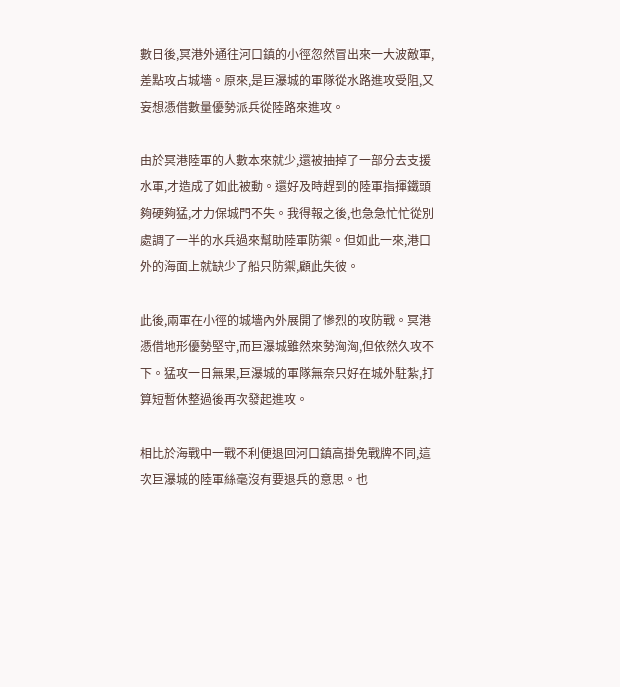數日後,冥港外通往河口鎮的小徑忽然冒出來一大波敵軍,差點攻占城墻。原來,是巨瀑城的軍隊從水路進攻受阻,又妄想憑借數量優勢派兵從陸路來進攻。

由於冥港陸軍的人數本來就少,還被抽掉了一部分去支援水軍,才造成了如此被動。還好及時趕到的陸軍指揮鐵頭夠硬夠猛,才力保城門不失。我得報之後,也急急忙忙從別處調了一半的水兵過來幫助陸軍防禦。但如此一來,港口外的海面上就缺少了船只防禦,顧此失彼。

此後,兩軍在小徑的城墻內外展開了慘烈的攻防戰。冥港憑借地形優勢堅守,而巨瀑城雖然來勢洶洶,但依然久攻不下。猛攻一日無果,巨瀑城的軍隊無奈只好在城外駐紮,打算短暫休整過後再次發起進攻。

相比於海戰中一戰不利便退回河口鎮高掛免戰牌不同,這次巨瀑城的陸軍絲毫沒有要退兵的意思。也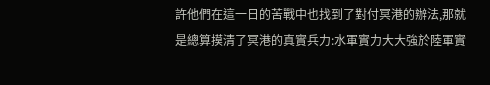許他們在這一日的苦戰中也找到了對付冥港的辦法,那就是總算摸清了冥港的真實兵力:水軍實力大大強於陸軍實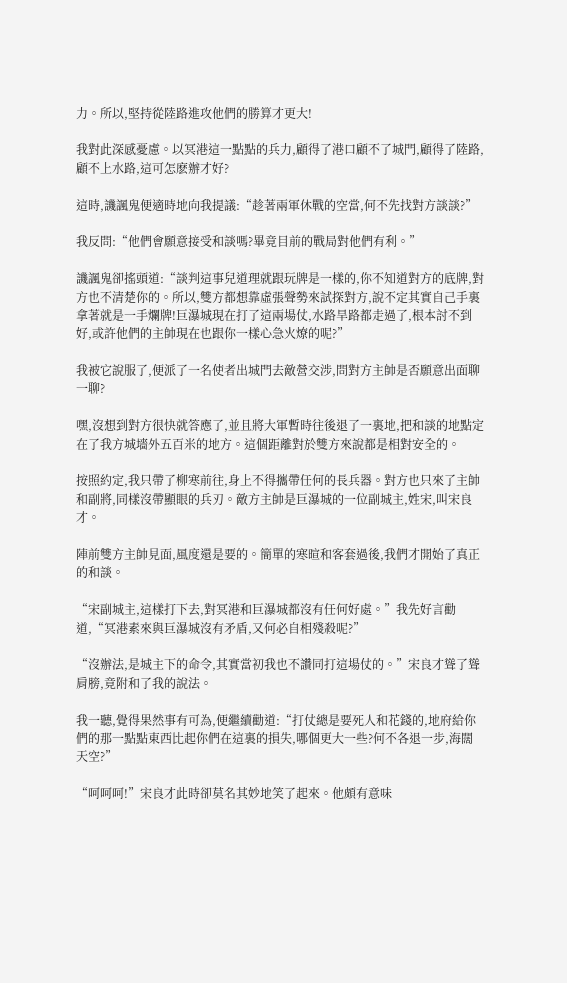力。所以,堅持從陸路進攻他們的勝算才更大!

我對此深感憂慮。以冥港這一點點的兵力,顧得了港口顧不了城門,顧得了陸路,顧不上水路,這可怎麽辦才好?

這時,譏諷鬼便適時地向我提議:“趁著兩軍休戰的空當,何不先找對方談談?”

我反問:“他們會願意接受和談嗎?畢竟目前的戰局對他們有利。”

譏諷鬼卻搖頭道:“談判這事兒道理就跟玩牌是一樣的,你不知道對方的底牌,對方也不清楚你的。所以,雙方都想靠虛張聲勢來試探對方,說不定其實自己手裏拿著就是一手爛牌!巨瀑城現在打了這兩場仗,水路旱路都走過了,根本討不到好,或許他們的主帥現在也跟你一樣心急火燎的呢?”

我被它說服了,便派了一名使者出城門去敵營交涉,問對方主帥是否願意出面聊一聊?

嘿,沒想到對方很快就答應了,並且將大軍暫時往後退了一裏地,把和談的地點定在了我方城墻外五百米的地方。這個距離對於雙方來說都是相對安全的。

按照約定,我只帶了柳寒前往,身上不得攜帶任何的長兵器。對方也只來了主帥和副將,同樣沒帶顯眼的兵刃。敵方主帥是巨瀑城的一位副城主,姓宋,叫宋良才。

陣前雙方主帥見面,風度還是要的。簡單的寒暄和客套過後,我們才開始了真正的和談。

“宋副城主,這樣打下去,對冥港和巨瀑城都沒有任何好處。”我先好言勸道,“冥港素來與巨瀑城沒有矛盾,又何必自相殘殺呢?”

“沒辦法,是城主下的命令,其實當初我也不讚同打這場仗的。”宋良才聳了聳肩膀,竟附和了我的說法。

我一聽,覺得果然事有可為,便繼續勸道:“打仗總是要死人和花錢的,地府給你們的那一點點東西比起你們在這裏的損失,哪個更大一些?何不各退一步,海闊天空?”

“呵呵呵!”宋良才此時卻莫名其妙地笑了起來。他頗有意味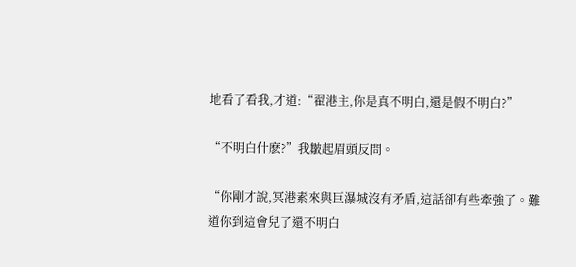地看了看我,才道:“翟港主,你是真不明白,還是假不明白?”

“不明白什麽?”我皺起眉頭反問。

“你剛才說,冥港素來與巨瀑城沒有矛盾,這話卻有些牽強了。難道你到這會兒了還不明白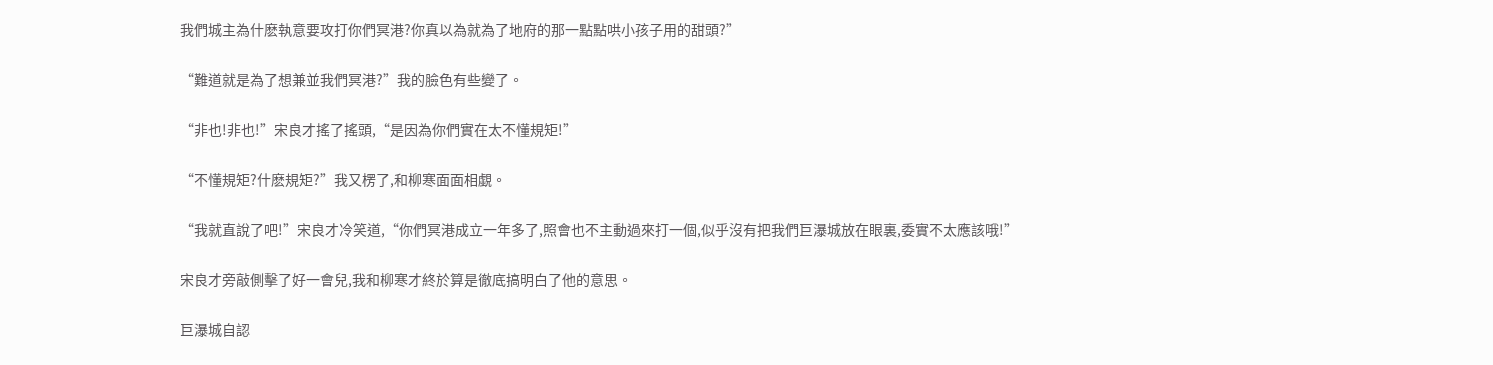我們城主為什麽執意要攻打你們冥港?你真以為就為了地府的那一點點哄小孩子用的甜頭?”

“難道就是為了想兼並我們冥港?”我的臉色有些變了。

“非也!非也!”宋良才搖了搖頭,“是因為你們實在太不懂規矩!”

“不懂規矩?什麽規矩?”我又楞了,和柳寒面面相覷。

“我就直說了吧!”宋良才冷笑道,“你們冥港成立一年多了,照會也不主動過來打一個,似乎沒有把我們巨瀑城放在眼裏,委實不太應該哦!”

宋良才旁敲側擊了好一會兒,我和柳寒才終於算是徹底搞明白了他的意思。

巨瀑城自認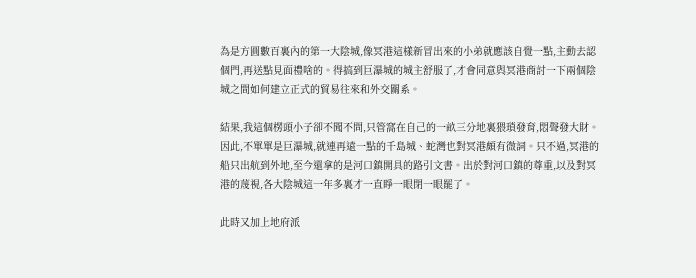為是方圓數百裏內的第一大陰城,像冥港這樣新冒出來的小弟就應該自覺一點,主動去認個門,再送點見面禮啥的。得搞到巨瀑城的城主舒服了,才會同意與冥港商討一下兩個陰城之間如何建立正式的貿易往來和外交關系。

結果,我這個楞頭小子卻不聞不問,只管窩在自己的一畝三分地裏猥瑣發育,悶聲發大財。因此,不單單是巨瀑城,就連再遠一點的千島城、蛇灣也對冥港頗有微詞。只不過,冥港的船只出航到外地,至今還拿的是河口鎮開具的路引文書。出於對河口鎮的尊重,以及對冥港的蔑視,各大陰城這一年多裏才一直睜一眼閉一眼罷了。

此時又加上地府派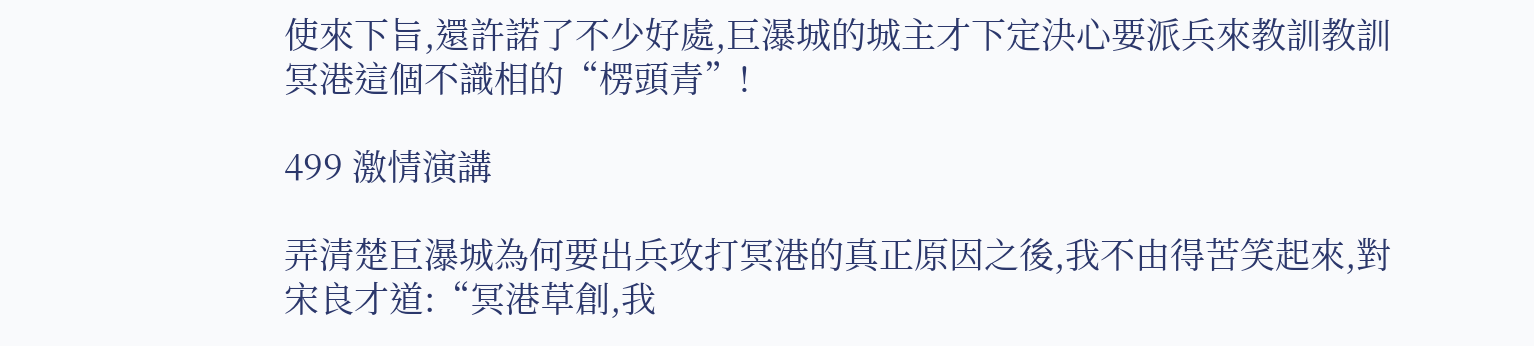使來下旨,還許諾了不少好處,巨瀑城的城主才下定決心要派兵來教訓教訓冥港這個不識相的“楞頭青”!

499 激情演講

弄清楚巨瀑城為何要出兵攻打冥港的真正原因之後,我不由得苦笑起來,對宋良才道:“冥港草創,我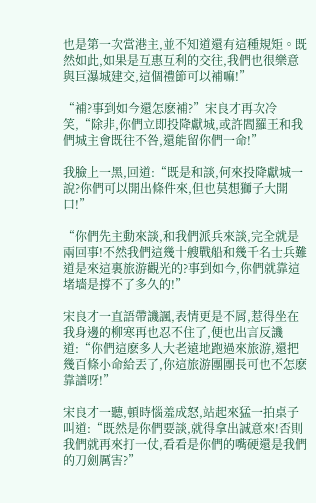也是第一次當港主,並不知道還有這種規矩。既然如此,如果是互惠互利的交往,我們也很樂意與巨瀑城建交,這個禮節可以補嘛!”

“補?事到如今還怎麽補?”宋良才再次冷笑,“除非,你們立即投降獻城,或許閻羅王和我們城主會既往不咎,還能留你們一命!”

我臉上一黑,回道:“既是和談,何來投降獻城一說?你們可以開出條件來,但也莫想獅子大開口!”

“你們先主動來談,和我們派兵來談,完全就是兩回事!不然我們這幾十艘戰船和幾千名士兵難道是來這裏旅游觀光的?事到如今,你們就靠這堵墻是撐不了多久的!”

宋良才一直語帶譏諷,表情更是不屑,惹得坐在我身邊的柳寒再也忍不住了,便也出言反譏道:“你們這麽多人大老遠地跑過來旅游,還把幾百條小命給丟了,你這旅游團團長可也不怎麽靠譜呀!”

宋良才一聽,頓時惱羞成怒,站起來猛一拍桌子叫道:“既然是你們要談,就得拿出誠意來!否則我們就再來打一仗,看看是你們的嘴硬還是我們的刀劍厲害?”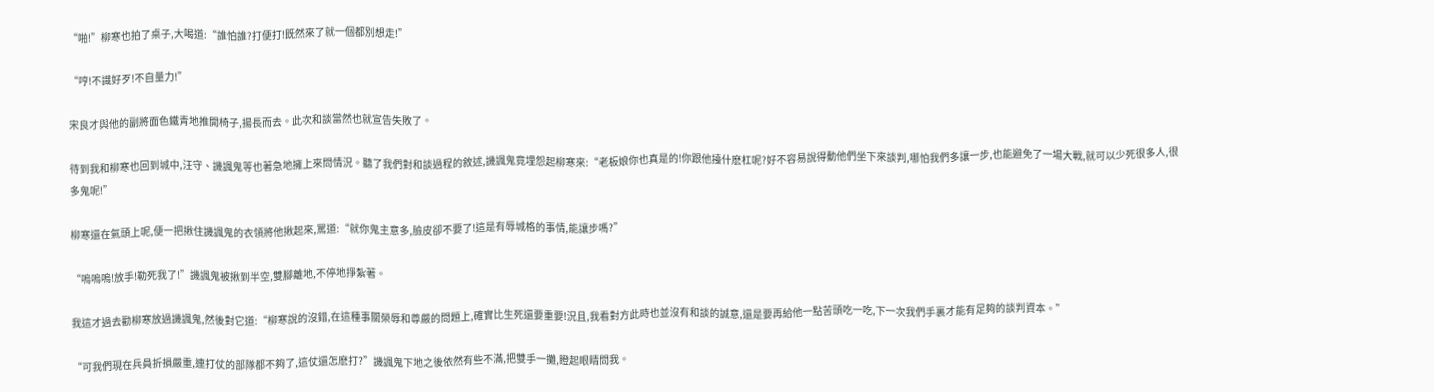“啪!”柳寒也拍了桌子,大喝道:“誰怕誰?打便打!既然來了就一個都別想走!”

“哼!不識好歹!不自量力!”

宋良才與他的副將面色鐵青地推開椅子,揚長而去。此次和談當然也就宣告失敗了。

待到我和柳寒也回到城中,汪守、譏諷鬼等也著急地擁上來問情況。聽了我們對和談過程的敘述,譏諷鬼竟埋怨起柳寒來:“老板娘你也真是的!你跟他擡什麽杠呢?好不容易說得動他們坐下來談判,哪怕我們多讓一步,也能避免了一場大戰,就可以少死很多人,很多鬼呢!”

柳寒還在氣頭上呢,便一把揪住譏諷鬼的衣領將他揪起來,罵道:“就你鬼主意多,臉皮卻不要了!這是有辱城格的事情,能讓步嗎?”

“嗚嗚嗚!放手!勒死我了!”譏諷鬼被揪到半空,雙腳離地,不停地掙紮著。

我這才過去勸柳寒放過譏諷鬼,然後對它道:“柳寒說的沒錯,在這種事關榮辱和尊嚴的問題上,確實比生死還要重要!況且,我看對方此時也並沒有和談的誠意,還是要再給他一點苦頭吃一吃,下一次我們手裏才能有足夠的談判資本。”

“可我們現在兵員折損嚴重,連打仗的部隊都不夠了,這仗還怎麽打?”譏諷鬼下地之後依然有些不滿,把雙手一攤,瞪起眼睛問我。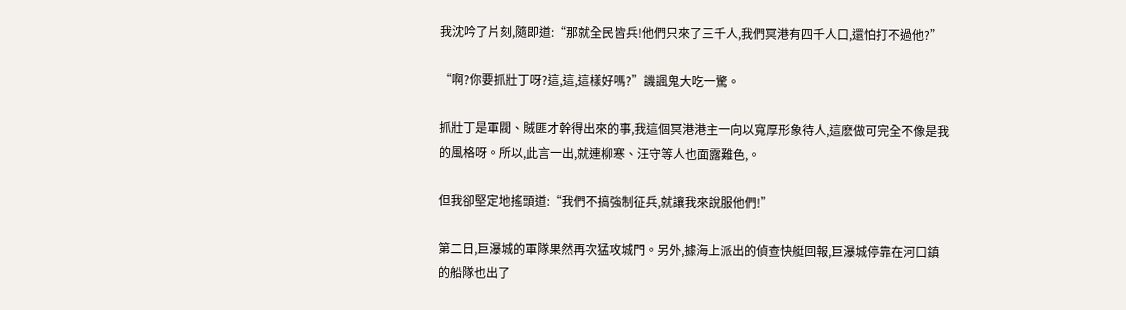我沈吟了片刻,隨即道:“那就全民皆兵!他們只來了三千人,我們冥港有四千人口,還怕打不過他?”

“啊?你要抓壯丁呀?這,這,這樣好嗎?”譏諷鬼大吃一驚。

抓壯丁是軍閥、賊匪才幹得出來的事,我這個冥港港主一向以寬厚形象待人,這麽做可完全不像是我的風格呀。所以,此言一出,就連柳寒、汪守等人也面露難色,。

但我卻堅定地搖頭道:“我們不搞強制征兵,就讓我來說服他們!”

第二日,巨瀑城的軍隊果然再次猛攻城門。另外,據海上派出的偵查快艇回報,巨瀑城停靠在河口鎮的船隊也出了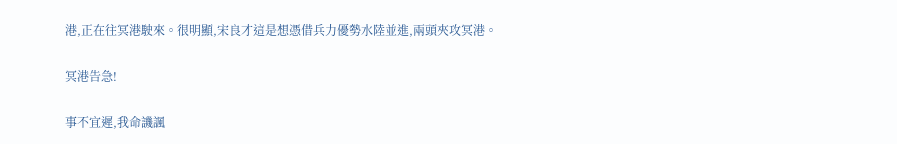港,正在往冥港駛來。很明顯,宋良才這是想憑借兵力優勢水陸並進,兩頭夾攻冥港。

冥港告急!

事不宜遲,我命譏諷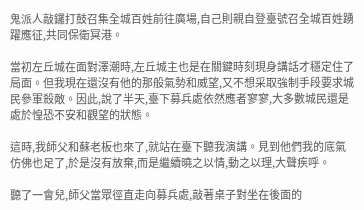鬼派人敲鑼打鼓召集全城百姓前往廣場,自己則親自登臺號召全城百姓踴躍應征,共同保衛冥港。

當初左丘城在面對澤潮時,左丘城主也是在關鍵時刻現身講話才穩定住了局面。但我現在還沒有他的那般氣勢和威望,又不想采取強制手段要求城民參軍殺敵。因此,說了半天,臺下募兵處依然應者寥寥,大多數城民還是處於惶恐不安和觀望的狀態。

這時,我師父和蘇老板也來了,就站在臺下聽我演講。見到他們我的底氣仿佛也足了,於是沒有放棄,而是繼續曉之以情,動之以理,大聲疾呼。

聽了一會兒,師父當眾徑直走向募兵處,敲著桌子對坐在後面的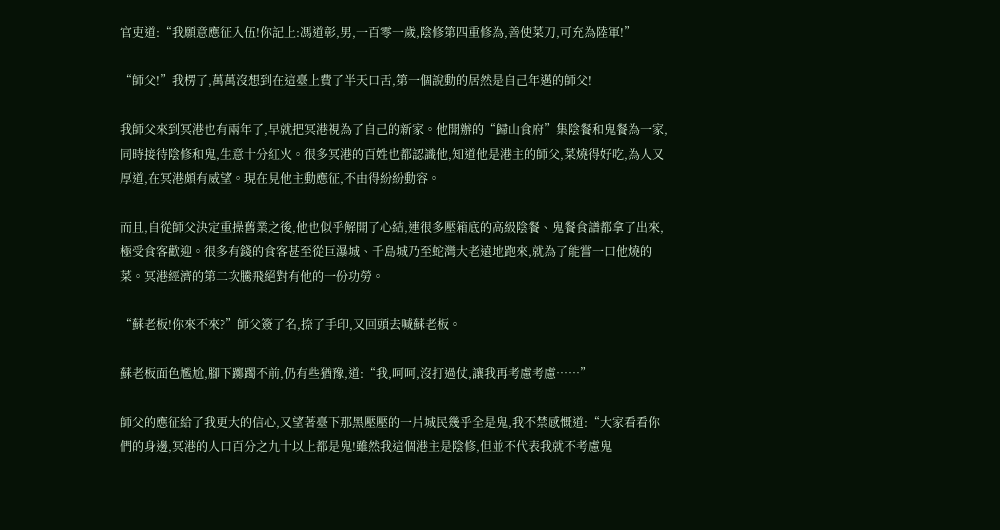官吏道:“我願意應征入伍!你記上:馮道彰,男,一百零一歲,陰修第四重修為,善使菜刀,可充為陸軍!”

“師父!”我楞了,萬萬沒想到在這臺上費了半天口舌,第一個說動的居然是自己年邁的師父!

我師父來到冥港也有兩年了,早就把冥港視為了自己的新家。他開辦的“歸山食府”集陰餐和鬼餐為一家,同時接待陰修和鬼,生意十分紅火。很多冥港的百姓也都認識他,知道他是港主的師父,菜燒得好吃,為人又厚道,在冥港頗有威望。現在見他主動應征,不由得紛紛動容。

而且,自從師父決定重操舊業之後,他也似乎解開了心結,連很多壓箱底的高級陰餐、鬼餐食譜都拿了出來,極受食客歡迎。很多有錢的食客甚至從巨瀑城、千島城乃至蛇灣大老遠地跑來,就為了能嘗一口他燒的菜。冥港經濟的第二次騰飛絕對有他的一份功勞。

“蘇老板!你來不來?”師父簽了名,捺了手印,又回頭去喊蘇老板。

蘇老板面色尷尬,腳下躑躅不前,仍有些猶豫,道:“我,呵呵,沒打過仗,讓我再考慮考慮……”

師父的應征給了我更大的信心,又望著臺下那黑壓壓的一片城民幾乎全是鬼,我不禁感慨道:“大家看看你們的身邊,冥港的人口百分之九十以上都是鬼!雖然我這個港主是陰修,但並不代表我就不考慮鬼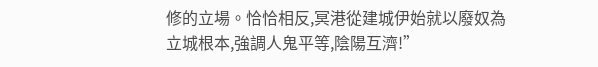修的立場。恰恰相反,冥港從建城伊始就以廢奴為立城根本,強調人鬼平等,陰陽互濟!”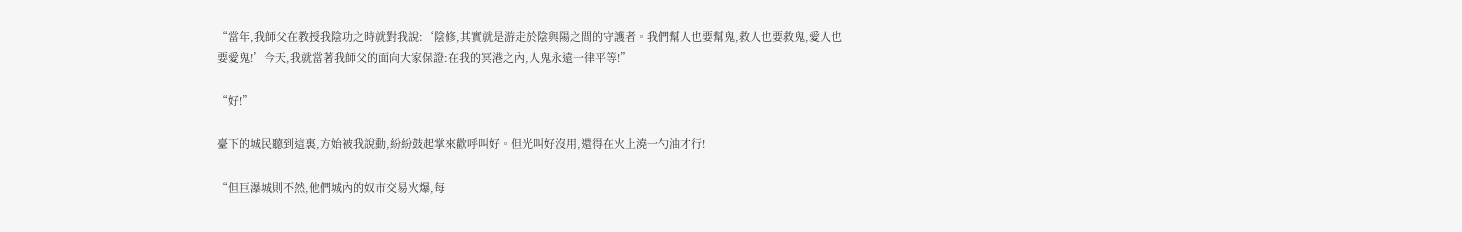“當年,我師父在教授我陰功之時就對我說:‘陰修,其實就是游走於陰與陽之間的守護者。我們幫人也要幫鬼,救人也要救鬼,愛人也要愛鬼!’今天,我就當著我師父的面向大家保證:在我的冥港之內,人鬼永遠一律平等!”

“好!”

臺下的城民聽到這裏,方始被我說動,紛紛鼓起掌來歡呼叫好。但光叫好沒用,還得在火上澆一勺油才行!

“但巨瀑城則不然,他們城內的奴市交易火爆,每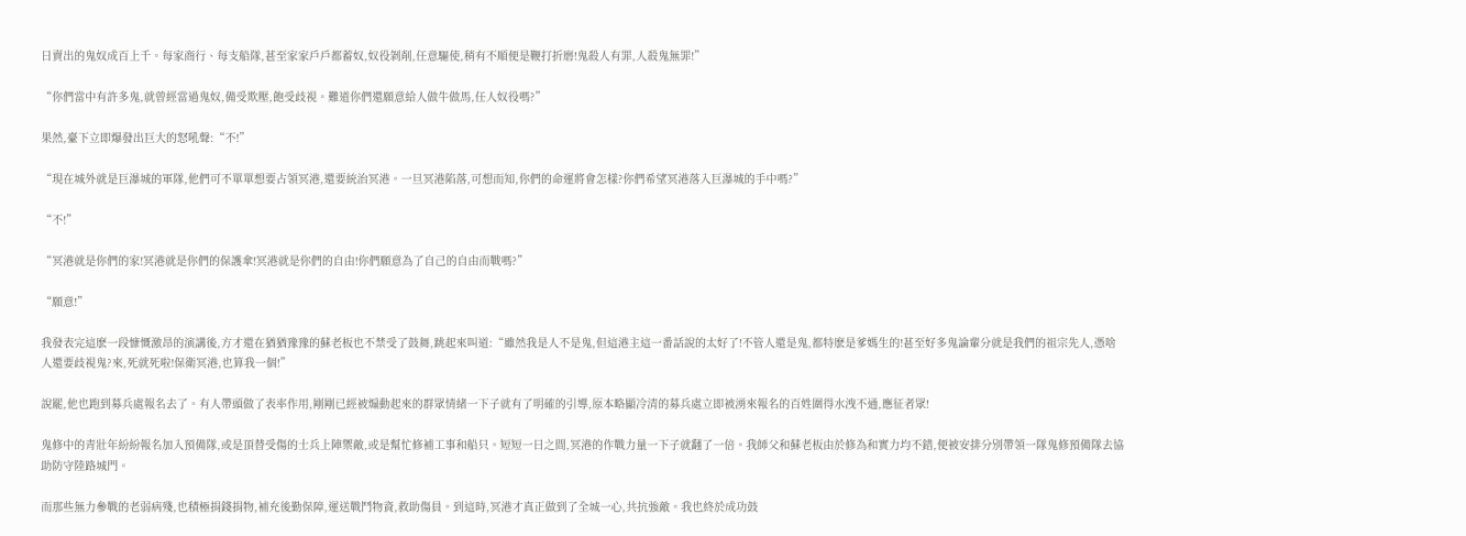日賣出的鬼奴成百上千。每家商行、每支船隊,甚至家家戶戶都蓄奴,奴役剝削,任意驅使,稍有不順便是鞭打折磨!鬼殺人有罪,人殺鬼無罪!”

“你們當中有許多鬼,就曾經當過鬼奴,備受欺壓,飽受歧視。難道你們還願意給人做牛做馬,任人奴役嗎?”

果然,臺下立即爆發出巨大的怒吼聲:“不!”

“現在城外就是巨瀑城的軍隊,他們可不單單想要占領冥港,還要統治冥港。一旦冥港陷落,可想而知,你們的命運將會怎樣?你們希望冥港落入巨瀑城的手中嗎?”

“不!”

“冥港就是你們的家!冥港就是你們的保護傘!冥港就是你們的自由!你們願意為了自己的自由而戰嗎?”

“願意!”

我發表完這麽一段慷慨激昂的演講後,方才還在猶猶豫豫的蘇老板也不禁受了鼓舞,跳起來叫道:“雖然我是人不是鬼,但這港主這一番話說的太好了!不管人還是鬼,都特麽是爹媽生的!甚至好多鬼論輩分就是我們的祖宗先人,憑啥人還要歧視鬼?來,死就死啦!保衛冥港,也算我一個!”

說罷,他也跑到募兵處報名去了。有人帶頭做了表率作用,剛剛已經被煽動起來的群眾情緒一下子就有了明確的引導,原本略顯冷清的募兵處立即被湧來報名的百姓圍得水洩不通,應征者眾!

鬼修中的青壯年紛紛報名加入預備隊,或是頂替受傷的士兵上陣禦敵,或是幫忙修補工事和船只。短短一日之間,冥港的作戰力量一下子就翻了一倍。我師父和蘇老板由於修為和實力均不錯,便被安排分別帶領一隊鬼修預備隊去協助防守陸路城門。

而那些無力參戰的老弱病殘,也積極捐錢捐物,補充後勤保障,運送戰鬥物資,救助傷員。到這時,冥港才真正做到了全城一心,共抗強敵。我也終於成功鼓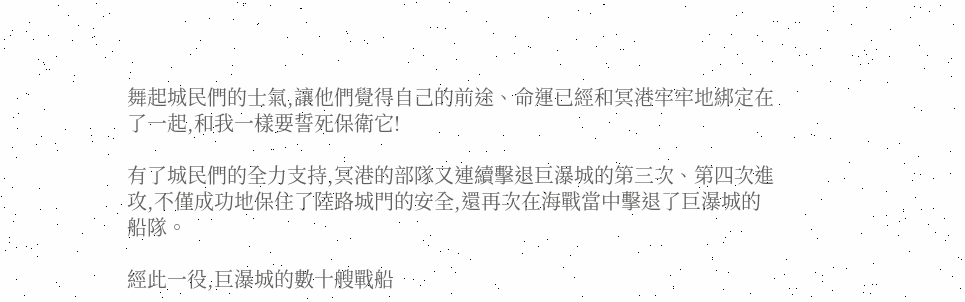舞起城民們的士氣,讓他們覺得自己的前途、命運已經和冥港牢牢地綁定在了一起,和我一樣要誓死保衛它!

有了城民們的全力支持,冥港的部隊又連續擊退巨瀑城的第三次、第四次進攻,不僅成功地保住了陸路城門的安全,還再次在海戰當中擊退了巨瀑城的船隊。

經此一役,巨瀑城的數十艘戰船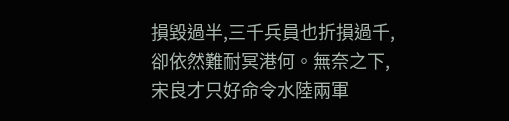損毀過半,三千兵員也折損過千,卻依然難耐冥港何。無奈之下,宋良才只好命令水陸兩軍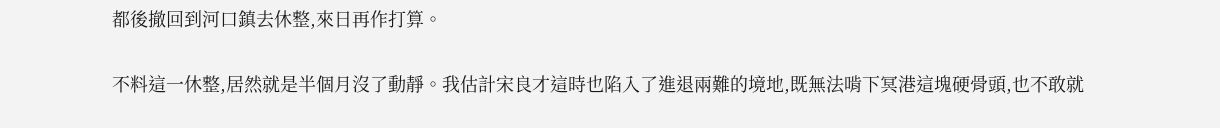都後撤回到河口鎮去休整,來日再作打算。

不料這一休整,居然就是半個月沒了動靜。我估計宋良才這時也陷入了進退兩難的境地,既無法啃下冥港這塊硬骨頭,也不敢就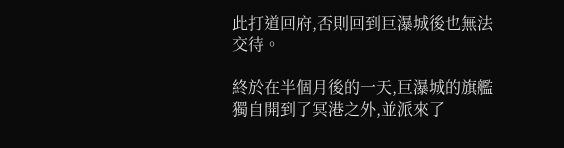此打道回府,否則回到巨瀑城後也無法交待。

終於在半個月後的一天,巨瀑城的旗艦獨自開到了冥港之外,並派來了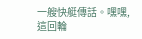一艘快艇傳話。嘿嘿,這回輪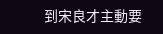到宋良才主動要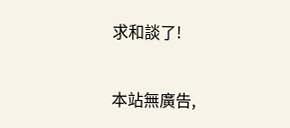求和談了!

本站無廣告,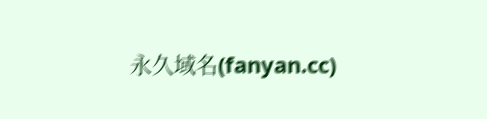永久域名(fanyan.cc)